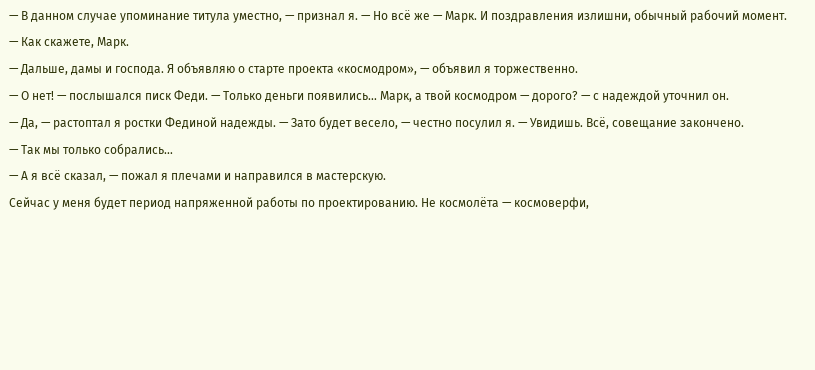— В данном случае упоминание титула уместно, — признал я. — Но всё же — Марк. И поздравления излишни, обычный рабочий момент.
— Как скажете, Марк.
— Дальше, дамы и господа. Я объявляю о старте проекта «космодром», — объявил я торжественно.
— О нет! — послышался писк Феди. — Только деньги появились… Марк, а твой космодром — дорого? — с надеждой уточнил он.
— Да, — растоптал я ростки Фединой надежды. — Зато будет весело, — честно посулил я. — Увидишь. Всё, совещание закончено.
— Так мы только собрались…
— А я всё сказал, — пожал я плечами и направился в мастерскую.
Сейчас у меня будет период напряженной работы по проектированию. Не космолёта — космоверфи,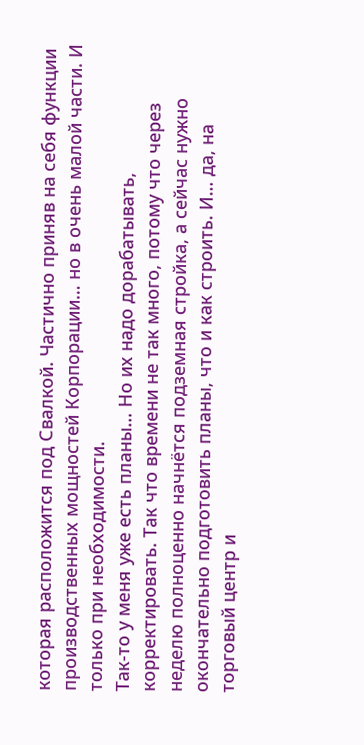которая расположится под Свалкой. Частично приняв на себя функции производственных мощностей Корпорации… но в очень малой части. И только при необходимости.
Так-то у меня уже есть планы… Но их надо дорабатывать, корректировать. Так что времени не так много, потому что через неделю полноценно начнётся подземная стройка, а сейчас нужно окончательно подготовить планы, что и как строить. И… да, на торговый центр и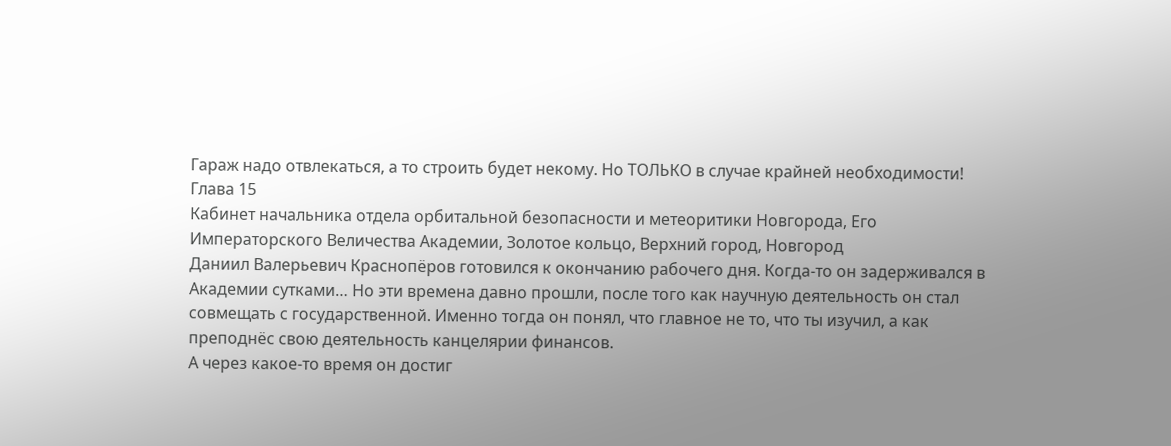Гараж надо отвлекаться, а то строить будет некому. Но ТОЛЬКО в случае крайней необходимости!
Глава 15
Кабинет начальника отдела орбитальной безопасности и метеоритики Новгорода, Его Императорского Величества Академии, Золотое кольцо, Верхний город, Новгород
Даниил Валерьевич Краснопёров готовился к окончанию рабочего дня. Когда-то он задерживался в Академии сутками… Но эти времена давно прошли, после того как научную деятельность он стал совмещать с государственной. Именно тогда он понял, что главное не то, что ты изучил, а как преподнёс свою деятельность канцелярии финансов.
А через какое-то время он достиг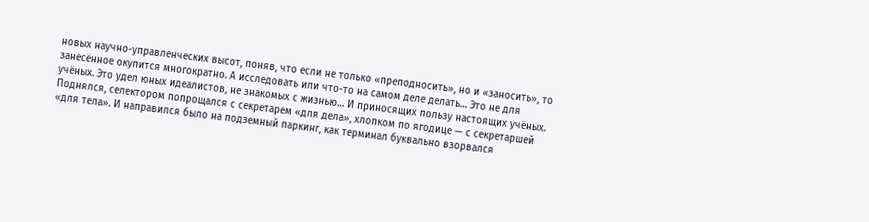новых научно-управленческих высот, поняв, что если не только «преподносить», но и «заносить», то занесённое окупится многократно. А исследовать или что-то на самом деле делать… Это не для учёных. Это удел юных идеалистов, не знакомых с жизнью… И приносящих пользу настоящих учёных.
Поднялся, селектором попрощался с секретарем «для дела», хлопком по ягодице — с секретаршей «для тела». И направился было на подземный паркинг, как терминал буквально взорвался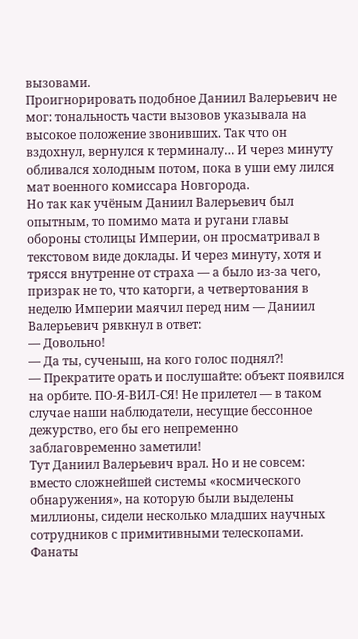вызовами.
Проигнорировать подобное Даниил Валерьевич не мог: тональность части вызовов указывала на высокое положение звонивших. Так что он вздохнул, вернулся к терминалу… И через минуту обливался холодным потом, пока в уши ему лился мат военного комиссара Новгорода.
Но так как учёным Даниил Валерьевич был опытным, то помимо мата и ругани главы обороны столицы Империи, он просматривал в текстовом виде доклады. И через минуту, хотя и трясся внутренне от страха — а было из-за чего, призрак не то, что каторги, а четвертования в неделю Империи маячил перед ним — Даниил Валерьевич рявкнул в ответ:
— Довольно!
— Да ты, сученыш, на кого голос поднял⁈
— Прекратите орать и послушайте: объект появился на орбите. ПО-Я-ВИЛ-СЯ! Не прилетел — в таком случае наши наблюдатели, несущие бессонное дежурство, его бы его непременно заблаговременно заметили!
Тут Даниил Валерьевич врал. Но и не совсем: вместо сложнейшей системы «космического обнаружения», на которую были выделены миллионы, сидели несколько младших научных сотрудников с примитивными телескопами. Фанаты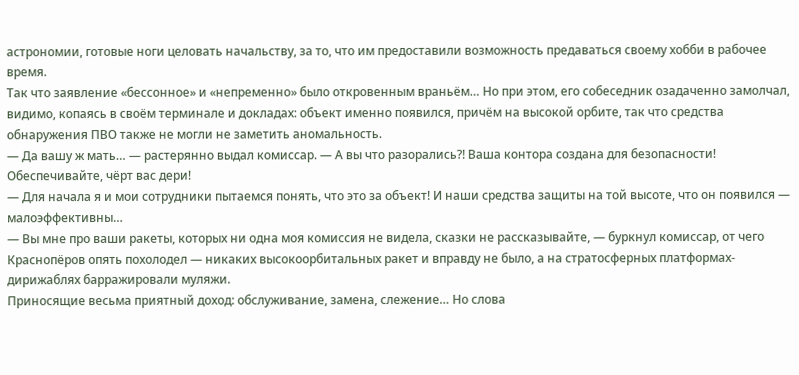астрономии, готовые ноги целовать начальству, за то, что им предоставили возможность предаваться своему хобби в рабочее время.
Так что заявление «бессонное» и «непременно» было откровенным враньём… Но при этом, его собеседник озадаченно замолчал, видимо, копаясь в своём терминале и докладах: объект именно появился, причём на высокой орбите, так что средства обнаружения ПВО также не могли не заметить аномальность.
— Да вашу ж мать… — растерянно выдал комиссар. — А вы что разорались⁈ Ваша контора создана для безопасности! Обеспечивайте, чёрт вас дери!
— Для начала я и мои сотрудники пытаемся понять, что это за объект! И наши средства защиты на той высоте, что он появился — малоэффективны…
— Вы мне про ваши ракеты, которых ни одна моя комиссия не видела, сказки не рассказывайте, — буркнул комиссар, от чего Краснопёров опять похолодел — никаких высокоорбитальных ракет и вправду не было, а на стратосферных платформах-дирижаблях барражировали муляжи.
Приносящие весьма приятный доход: обслуживание, замена, слежение… Но слова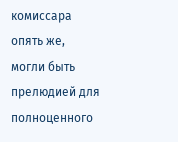комиссара опять же, могли быть прелюдией для полноценного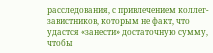расследования, с привлечением коллег-завистников, которым не факт, что удастся «занести» достаточную сумму, чтобы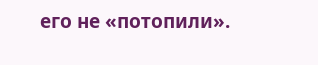его не «потопили».